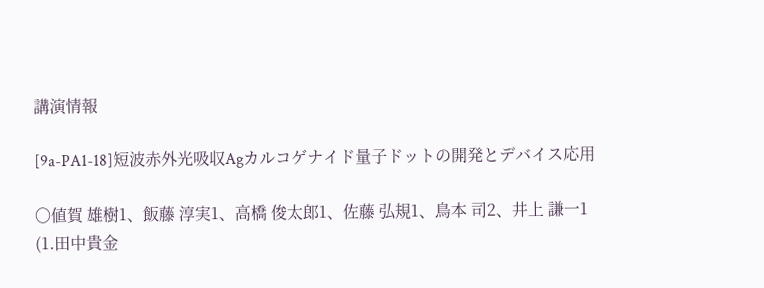講演情報

[9a-PA1-18]短波赤外光吸収Agカルコゲナイド量子ドットの開発とデバイス応用

〇値賀 雄樹1、飯藤 淳実1、高橋 俊太郎1、佐藤 弘規1、鳥本 司2、井上 謙一1 (1.田中貴金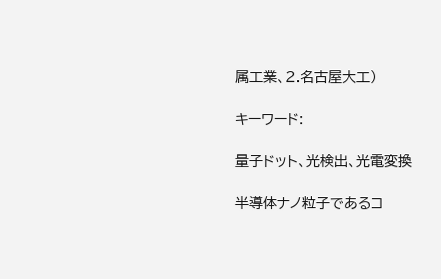属工業、2.名古屋大工)

キーワード:

量子ドット、光検出、光電変換

半導体ナノ粒子であるコ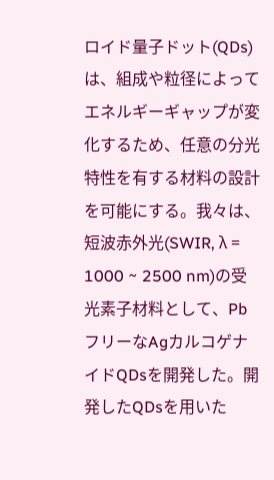ロイド量子ドット(QDs)は、組成や粒径によってエネルギーギャップが変化するため、任意の分光特性を有する材料の設計を可能にする。我々は、短波赤外光(SWIR, λ = 1000 ~ 2500 nm)の受光素子材料として、PbフリーなAgカルコゲナイドQDsを開発した。開発したQDsを用いた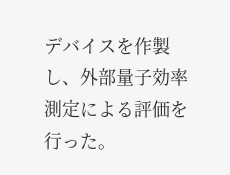デバイスを作製し、外部量子効率測定による評価を行った。